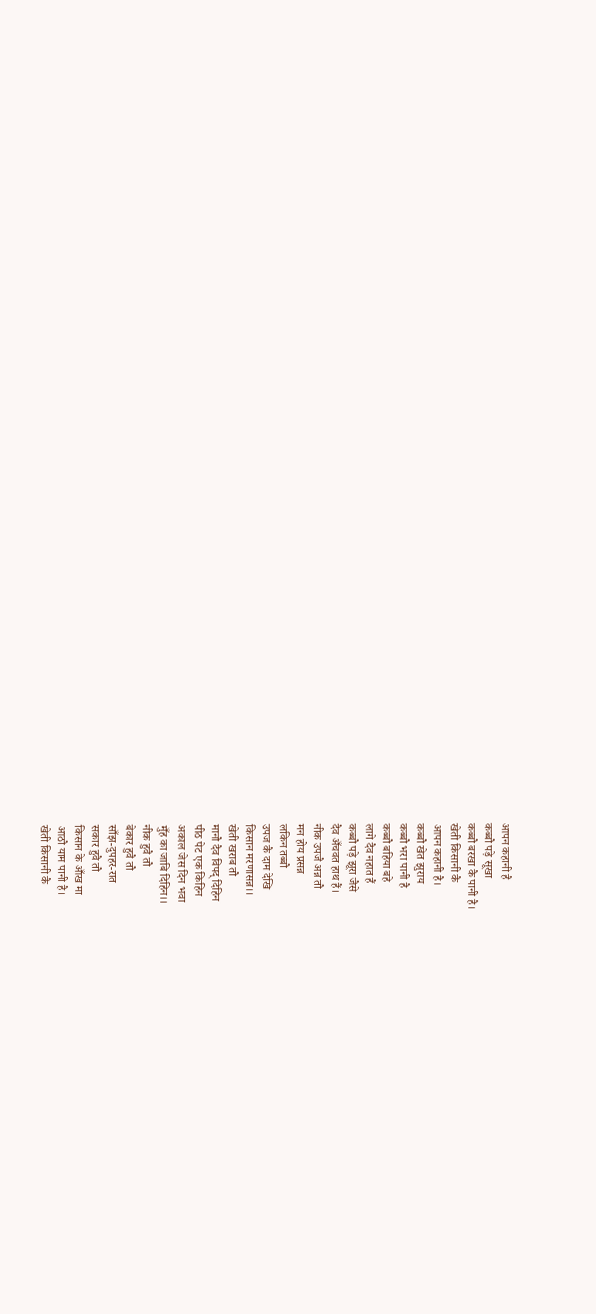आपन कहानी है
कब्बौ पड़े सूखा
कब्बौ बरखा कै पानी है।
खेती किसानी कै
आपन कहानी है।
कब्बौ खेत झुराय
कब्बौ भरा पानी है
कब्बौ बहिया बहे
लागे दैव नहात हैं
कब्बौ पड़े झूरा जैसे
दैव अँचवत हाथ हैं।
नीक उपजै अन्न तौ
मन होय प्रसन्न
लकिन तब्बौ
उपज कै दाम देखि
किसान मरणासन्न।।
खेती खराब तौ
मानौ दैव विपद् दिहिन
पीठ पेट एक किहिन
अकाल जेस दिन भवा
मुँह का जाबि दिहिन।।
नीक हुवै तौ
बेकार हुवै तौ
साँझ-दुपहर-रात
सकार हुवै तौ
किसान के आँख मा
आठौ याम पानी है।
खेती किसानी कै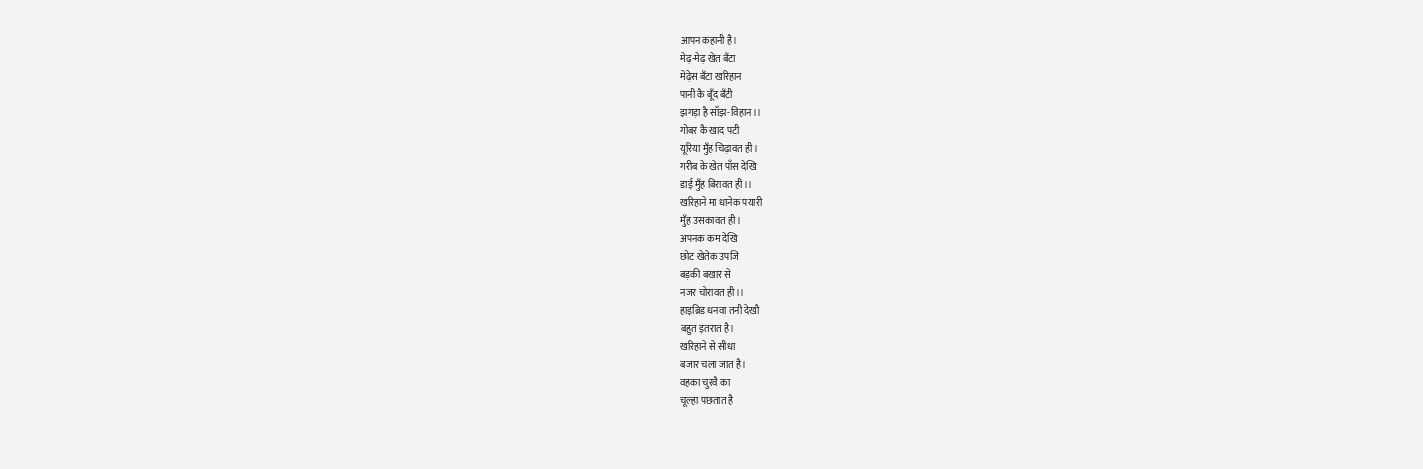आपन कहानी है।
मेढ़-मेढ़ खेत बँटा
मेढ़ेस बँटा खरिहान
पानी कै बूँद बँटी
झगड़ा है साँझ-विहान।।
गोबर कै खाद पटी
यूरिया मुँह चिढ़ावत ही।
गरीब के खेत पाँस देखि
डाई मुँह बिरावत ही।।
खरिहाने मा धानेक पयारी
मुँह उसकावत ही।
अपनक कम देखि
छोट खेतेक उपजि
बड़की बखार से
नजर चोरावत ही।।
हाइब्रिड धनवा तनी देखौ
बहुत इतरात है।
खरिहाने से सीधा
बजार चला जात है।
वहका चुरवै का
चूल्हा पछतात है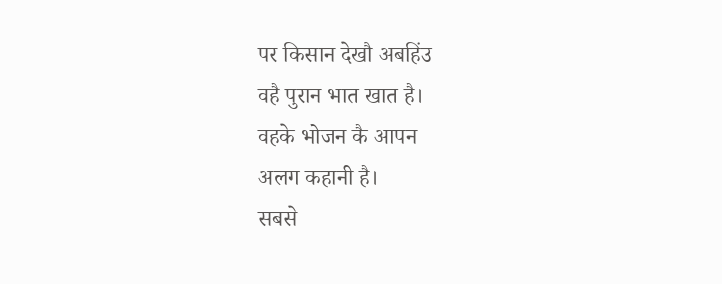पर किसान देखौ अबहिंउ
वहै पुरान भात खात है।
वहके भोजन कै आपन
अलग कहानी है।
सबसे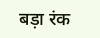बड़ा रंक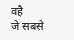वहै
जे सबसे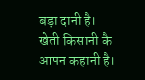बड़ा दानी है।
खेती किसानी कै
आपन कहानी है।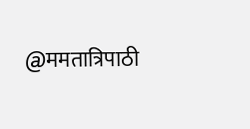@ममतात्रिपाठी